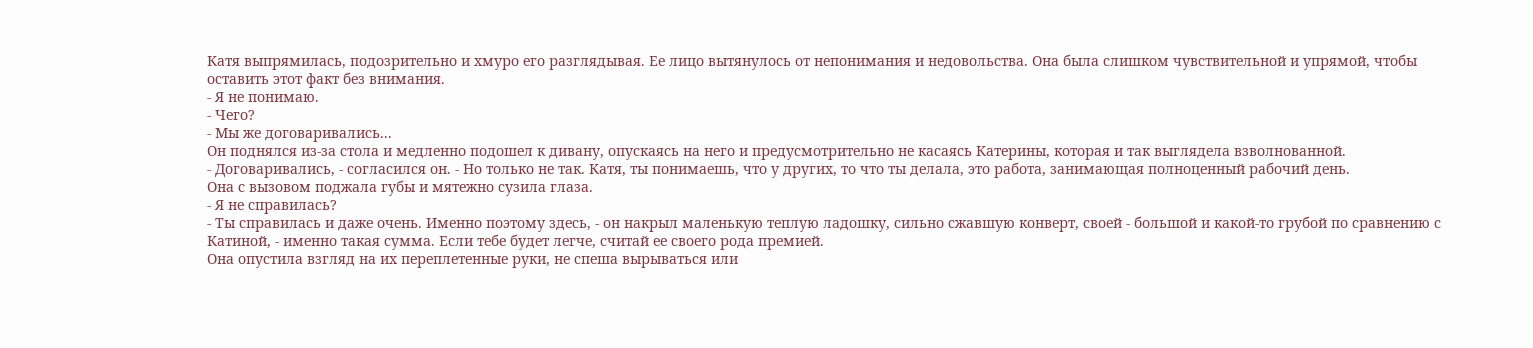Катя выпрямилась, подозрительно и хмуро его разглядывая. Ее лицо вытянулось от непонимания и недовольства. Она была слишком чувствительной и упрямой, чтобы оставить этот факт без внимания.
- Я не понимаю.
- Чего?
- Мы же договаривались...
Он поднялся из-за стола и медленно подошел к дивану, опускаясь на него и предусмотрительно не касаясь Катерины, которая и так выглядела взволнованной.
- Договаривались, - согласился он. - Но только не так. Катя, ты понимаешь, что у других, то что ты делала, это работа, занимающая полноценный рабочий день.
Она с вызовом поджала губы и мятежно сузила глаза.
- Я не справилась?
- Ты справилась и даже очень. Именно поэтому здесь, - он накрыл маленькую теплую ладошку, сильно сжавшую конверт, своей - большой и какой-то грубой по сравнению с Катиной, - именно такая сумма. Если тебе будет легче, считай ее своего рода премией.
Она опустила взгляд на их переплетенные руки, не спеша вырываться или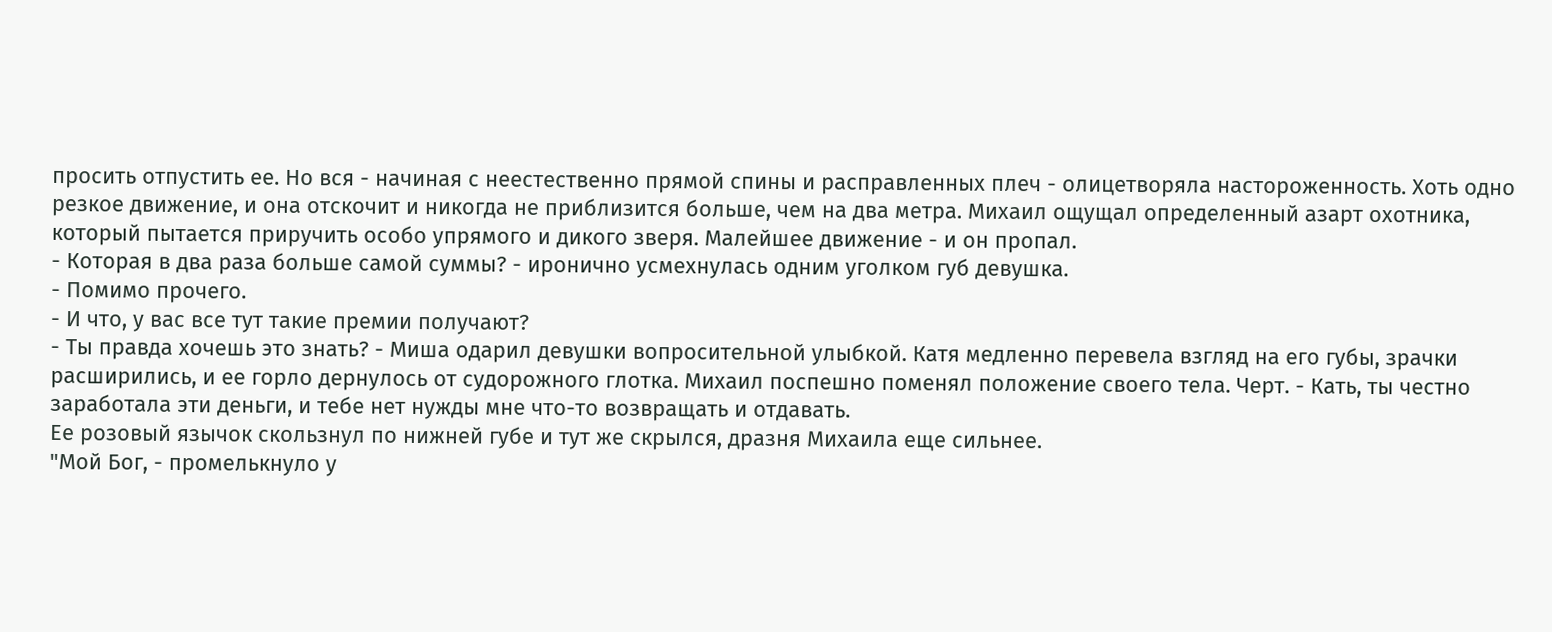просить отпустить ее. Но вся - начиная с неестественно прямой спины и расправленных плеч - олицетворяла настороженность. Хоть одно резкое движение, и она отскочит и никогда не приблизится больше, чем на два метра. Михаил ощущал определенный азарт охотника, который пытается приручить особо упрямого и дикого зверя. Малейшее движение - и он пропал.
- Которая в два раза больше самой суммы? - иронично усмехнулась одним уголком губ девушка.
- Помимо прочего.
- И что, у вас все тут такие премии получают?
- Ты правда хочешь это знать? - Миша одарил девушки вопросительной улыбкой. Катя медленно перевела взгляд на его губы, зрачки расширились, и ее горло дернулось от судорожного глотка. Михаил поспешно поменял положение своего тела. Черт. - Кать, ты честно заработала эти деньги, и тебе нет нужды мне что-то возвращать и отдавать.
Ее розовый язычок скользнул по нижней губе и тут же скрылся, дразня Михаила еще сильнее.
"Мой Бог, - промелькнуло у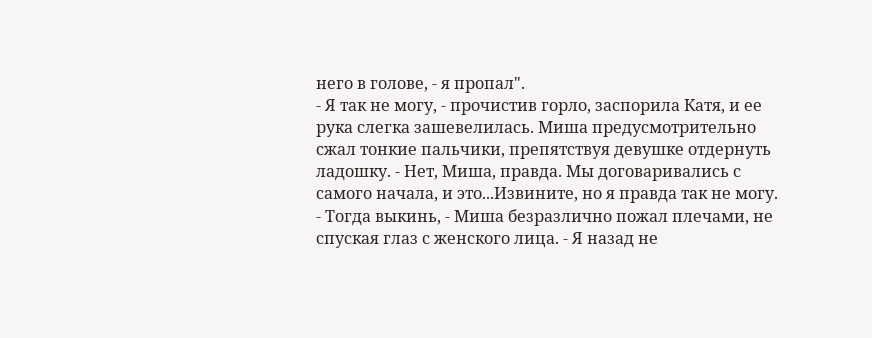него в голове, - я пропал".
- Я так не могу, - прочистив горло, заспорила Катя, и ее рука слегка зашевелилась. Миша предусмотрительно сжал тонкие пальчики, препятствуя девушке отдернуть ладошку. - Нет, Миша, правда. Мы договаривались с самого начала, и это...Извините, но я правда так не могу.
- Тогда выкинь, - Миша безразлично пожал плечами, не спуская глаз с женского лица. - Я назад не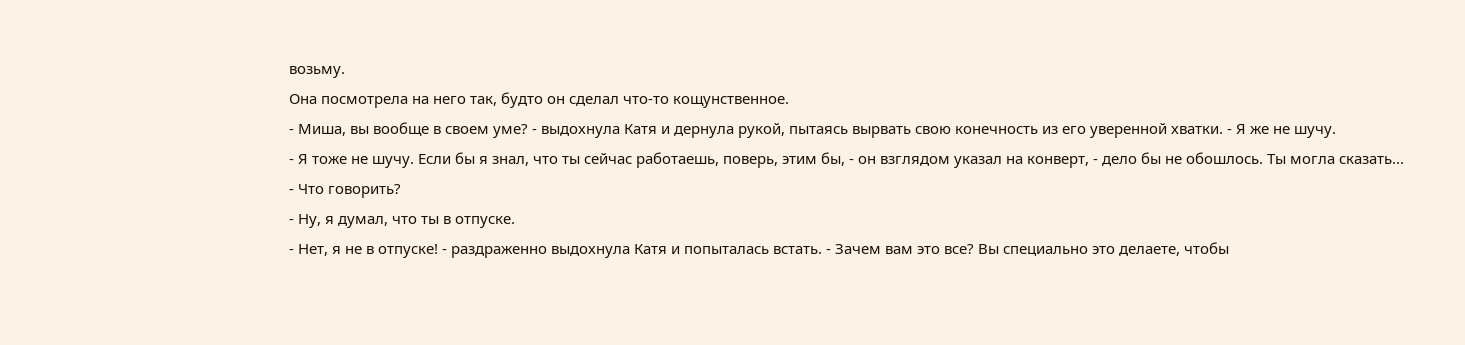возьму.
Она посмотрела на него так, будто он сделал что-то кощунственное.
- Миша, вы вообще в своем уме? - выдохнула Катя и дернула рукой, пытаясь вырвать свою конечность из его уверенной хватки. - Я же не шучу.
- Я тоже не шучу. Если бы я знал, что ты сейчас работаешь, поверь, этим бы, - он взглядом указал на конверт, - дело бы не обошлось. Ты могла сказать...
- Что говорить?
- Ну, я думал, что ты в отпуске.
- Нет, я не в отпуске! - раздраженно выдохнула Катя и попыталась встать. - Зачем вам это все? Вы специально это делаете, чтобы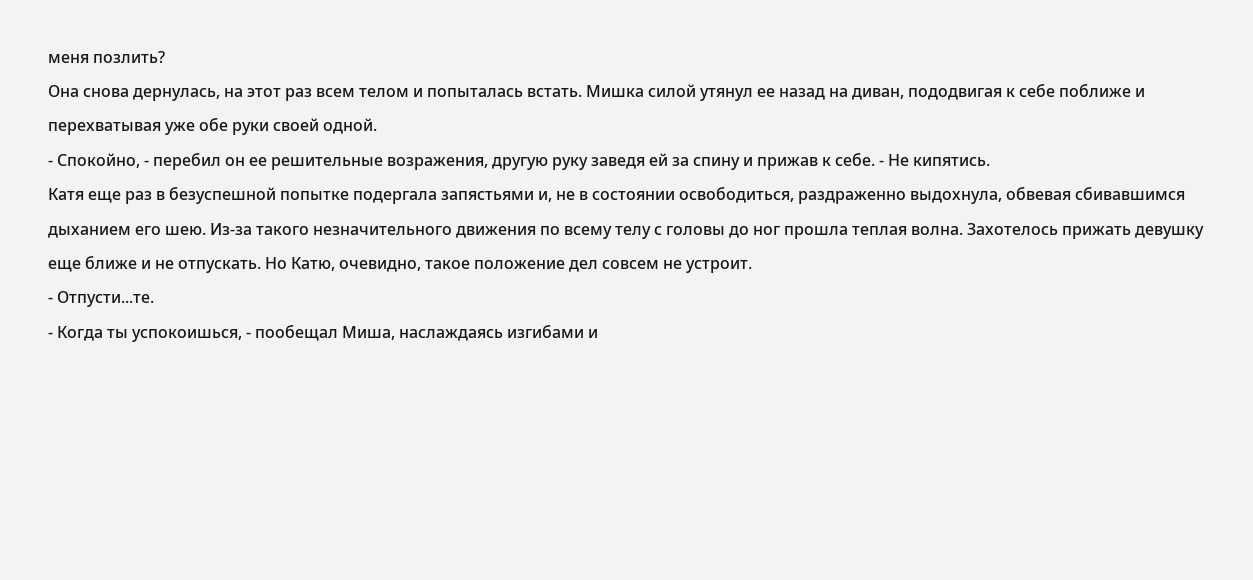меня позлить?
Она снова дернулась, на этот раз всем телом и попыталась встать. Мишка силой утянул ее назад на диван, пододвигая к себе поближе и перехватывая уже обе руки своей одной.
- Спокойно, - перебил он ее решительные возражения, другую руку заведя ей за спину и прижав к себе. - Не кипятись.
Катя еще раз в безуспешной попытке подергала запястьями и, не в состоянии освободиться, раздраженно выдохнула, обвевая сбивавшимся дыханием его шею. Из-за такого незначительного движения по всему телу с головы до ног прошла теплая волна. Захотелось прижать девушку еще ближе и не отпускать. Но Катю, очевидно, такое положение дел совсем не устроит.
- Отпусти...те.
- Когда ты успокоишься, - пообещал Миша, наслаждаясь изгибами и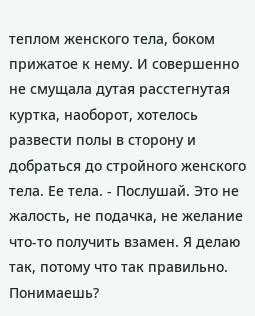теплом женского тела, боком прижатое к нему. И совершенно не смущала дутая расстегнутая куртка, наоборот, хотелось развести полы в сторону и добраться до стройного женского тела. Ее тела. - Послушай. Это не жалость, не подачка, не желание что-то получить взамен. Я делаю так, потому что так правильно. Понимаешь?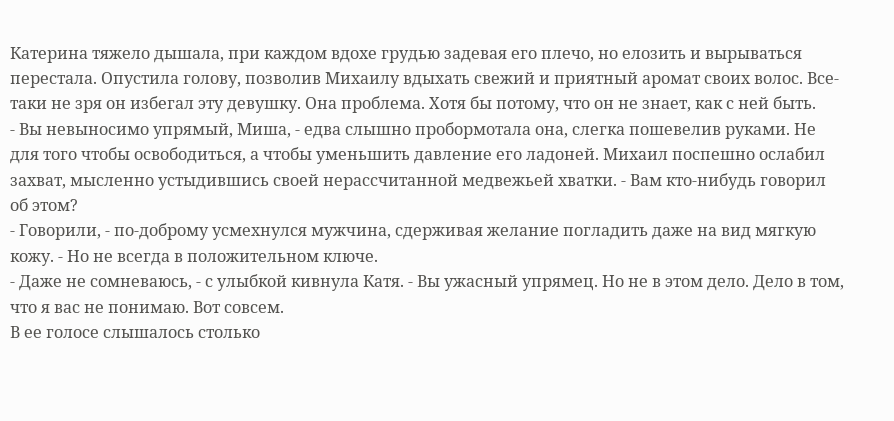Катерина тяжело дышала, при каждом вдохе грудью задевая его плечо, но елозить и вырываться перестала. Опустила голову, позволив Михаилу вдыхать свежий и приятный аромат своих волос. Все-таки не зря он избегал эту девушку. Она проблема. Хотя бы потому, что он не знает, как с ней быть.
- Вы невыносимо упрямый, Миша, - едва слышно пробормотала она, слегка пошевелив руками. Не для того чтобы освободиться, а чтобы уменьшить давление его ладоней. Михаил поспешно ослабил захват, мысленно устыдившись своей нерассчитанной медвежьей хватки. - Вам кто-нибудь говорил об этом?
- Говорили, - по-доброму усмехнулся мужчина, сдерживая желание погладить даже на вид мягкую кожу. - Но не всегда в положительном ключе.
- Даже не сомневаюсь, - с улыбкой кивнула Катя. - Вы ужасный упрямец. Но не в этом дело. Дело в том, что я вас не понимаю. Вот совсем.
В ее голосе слышалось столько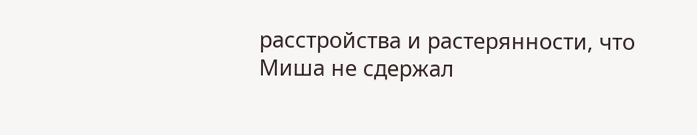расстройства и растерянности, что Миша не сдержал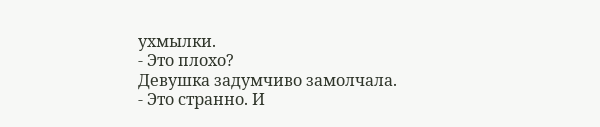ухмылки.
- Это плохо?
Девушка задумчиво замолчала.
- Это странно. И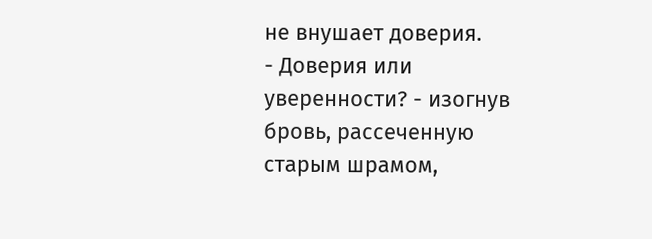не внушает доверия.
- Доверия или уверенности? - изогнув бровь, рассеченную старым шрамом,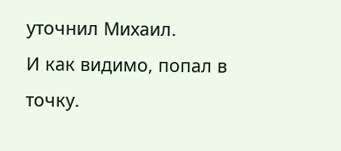уточнил Михаил.
И как видимо, попал в точку.